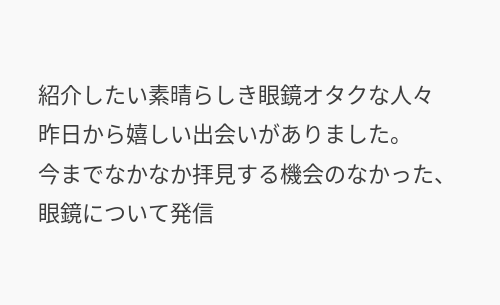紹介したい素晴らしき眼鏡オタクな人々
昨日から嬉しい出会いがありました。
今までなかなか拝見する機会のなかった、
眼鏡について発信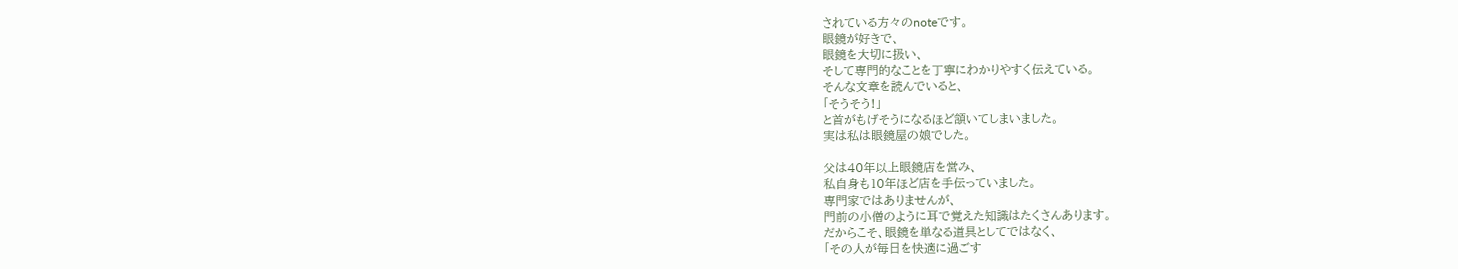されている方々のnoteです。
眼鏡が好きで、
眼鏡を大切に扱い、
そして専門的なことを丁寧にわかりやすく伝えている。
そんな文章を読んでいると、
「そうそう!」
と首がもげそうになるほど頷いてしまいました。
実は私は眼鏡屋の娘でした。

父は40年以上眼鏡店を営み、
私自身も10年ほど店を手伝っていました。
専門家ではありませんが、
門前の小僧のように耳で覚えた知識はたくさんあります。
だからこそ、眼鏡を単なる道具としてではなく、
「その人が毎日を快適に過ごす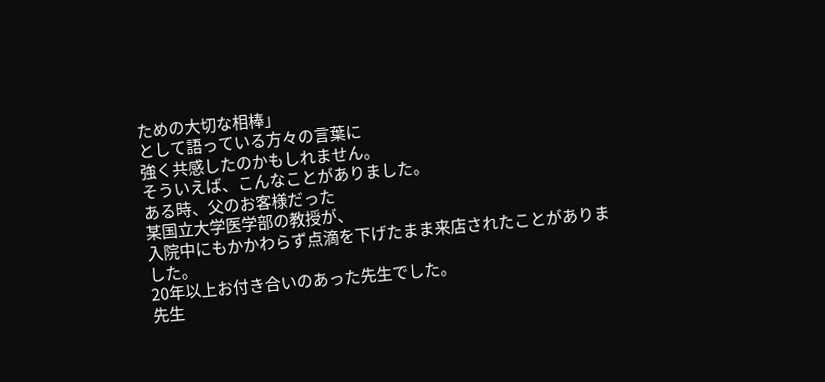ための大切な相棒」
として語っている方々の言葉に
強く共感したのかもしれません。
そういえば、こんなことがありました。
ある時、父のお客様だった
某国立大学医学部の教授が、
入院中にもかかわらず点滴を下げたまま来店されたことがありました。
20年以上お付き合いのあった先生でした。
先生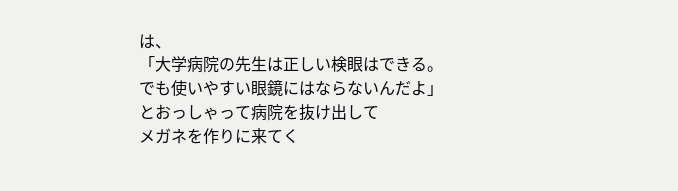は、
「大学病院の先生は正しい検眼はできる。
でも使いやすい眼鏡にはならないんだよ」
とおっしゃって病院を抜け出して
メガネを作りに来てく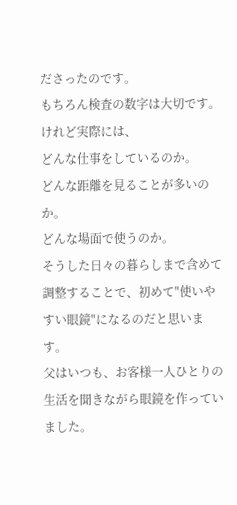ださったのです。
もちろん検査の数字は大切です。
けれど実際には、
どんな仕事をしているのか。
どんな距離を見ることが多いのか。
どんな場面で使うのか。
そうした日々の暮らしまで含めて調整することで、初めて"使いやすい眼鏡"になるのだと思います。
父はいつも、お客様一人ひとりの生活を聞きながら眼鏡を作っていました。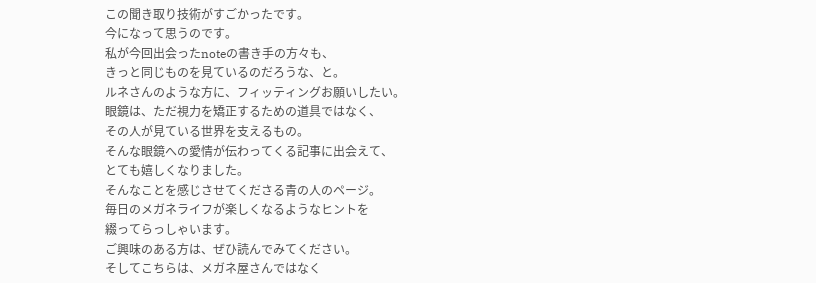この聞き取り技術がすごかったです。
今になって思うのです。
私が今回出会ったnoteの書き手の方々も、
きっと同じものを見ているのだろうな、と。
ルネさんのような方に、フィッティングお願いしたい。
眼鏡は、ただ視力を矯正するための道具ではなく、
その人が見ている世界を支えるもの。
そんな眼鏡への愛情が伝わってくる記事に出会えて、
とても嬉しくなりました。
そんなことを感じさせてくださる青の人のページ。
毎日のメガネライフが楽しくなるようなヒントを
綴ってらっしゃいます。
ご興味のある方は、ぜひ読んでみてください。
そしてこちらは、メガネ屋さんではなく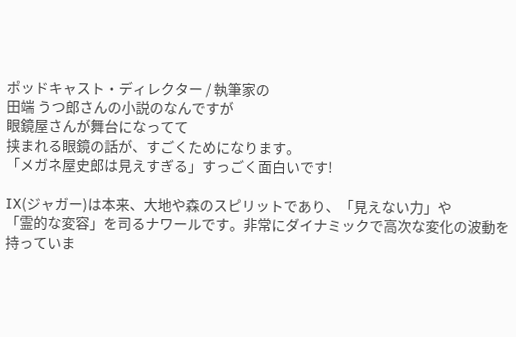ポッドキャスト・ディレクター / 執筆家の
田端 うつ郎さんの小説のなんですが
眼鏡屋さんが舞台になってて
挟まれる眼鏡の話が、すごくためになります。
「メガネ屋史郎は見えすぎる」すっごく面白いです!

IX(ジャガー)は本来、大地や森のスピリットであり、「見えない力」や
「霊的な変容」を司るナワールです。非常にダイナミックで高次な変化の波動を持っていま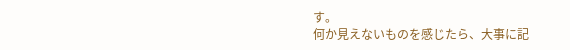す。
何か見えないものを感じたら、大事に記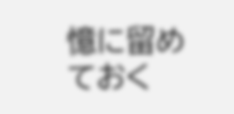憶に留めておく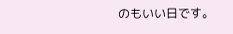のもいい日です。